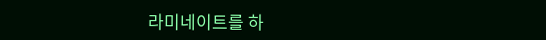라미네이트를 하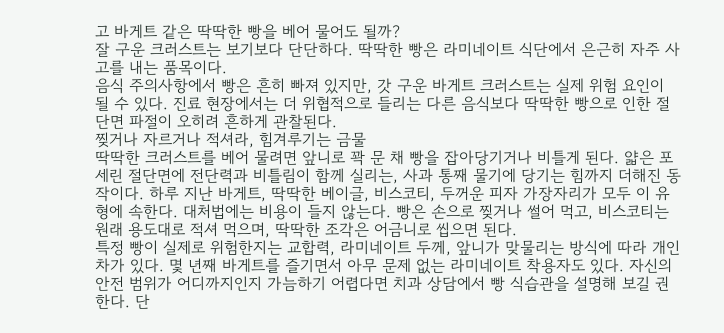고 바게트 같은 딱딱한 빵을 베어 물어도 될까?
잘 구운 크러스트는 보기보다 단단하다. 딱딱한 빵은 라미네이트 식단에서 은근히 자주 사고를 내는 품목이다.
음식 주의사항에서 빵은 흔히 빠져 있지만, 갓 구운 바게트 크러스트는 실제 위험 요인이 될 수 있다. 진료 현장에서는 더 위협적으로 들리는 다른 음식보다 딱딱한 빵으로 인한 절단면 파절이 오히려 흔하게 관찰된다.
찢거나 자르거나 적셔라, 힘겨루기는 금물
딱딱한 크러스트를 베어 물려면 앞니로 꽉 문 채 빵을 잡아당기거나 비틀게 된다. 얇은 포세린 절단면에 전단력과 비틀림이 함께 실리는, 사과 통째 물기에 당기는 힘까지 더해진 동작이다. 하루 지난 바게트, 딱딱한 베이글, 비스코티, 두꺼운 피자 가장자리가 모두 이 유형에 속한다. 대처법에는 비용이 들지 않는다. 빵은 손으로 찢거나 썰어 먹고, 비스코티는 원래 용도대로 적셔 먹으며, 딱딱한 조각은 어금니로 씹으면 된다.
특정 빵이 실제로 위험한지는 교합력, 라미네이트 두께, 앞니가 맞물리는 방식에 따라 개인차가 있다. 몇 년째 바게트를 즐기면서 아무 문제 없는 라미네이트 착용자도 있다. 자신의 안전 범위가 어디까지인지 가늠하기 어렵다면 치과 상담에서 빵 식습관을 설명해 보길 권한다. 단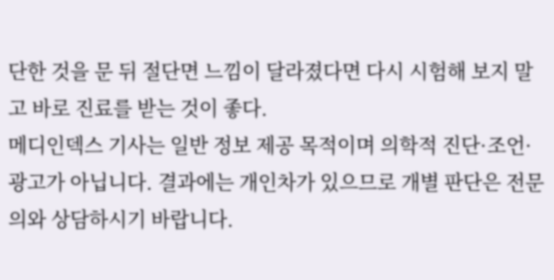단한 것을 문 뒤 절단면 느낌이 달라졌다면 다시 시험해 보지 말고 바로 진료를 받는 것이 좋다.
메디인덱스 기사는 일반 정보 제공 목적이며 의학적 진단·조언·광고가 아닙니다. 결과에는 개인차가 있으므로 개별 판단은 전문의와 상담하시기 바랍니다.